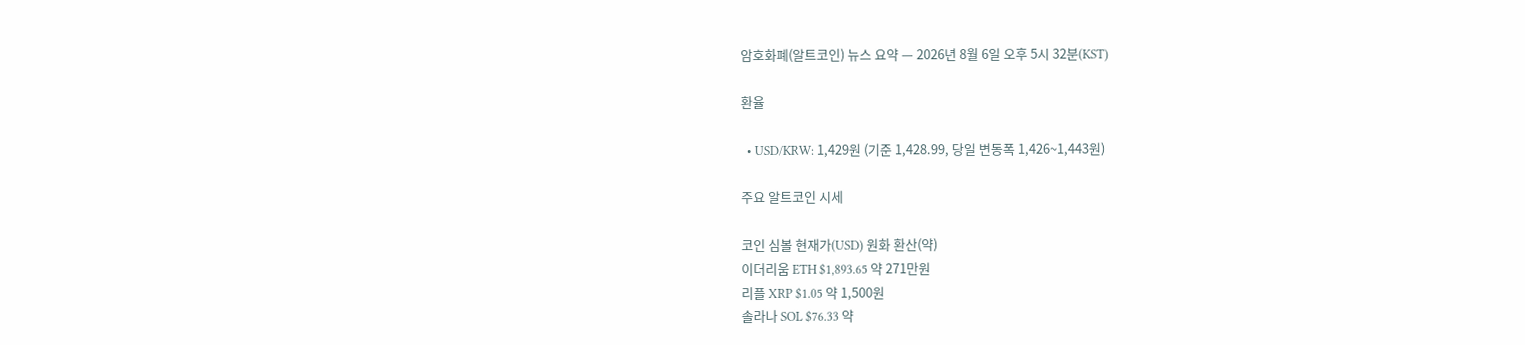암호화폐(알트코인) 뉴스 요약 — 2026년 8월 6일 오후 5시 32분(KST)

환율

  • USD/KRW: 1,429원 (기준 1,428.99, 당일 변동폭 1,426~1,443원)

주요 알트코인 시세

코인 심볼 현재가(USD) 원화 환산(약)
이더리움 ETH $1,893.65 약 271만원
리플 XRP $1.05 약 1,500원
솔라나 SOL $76.33 약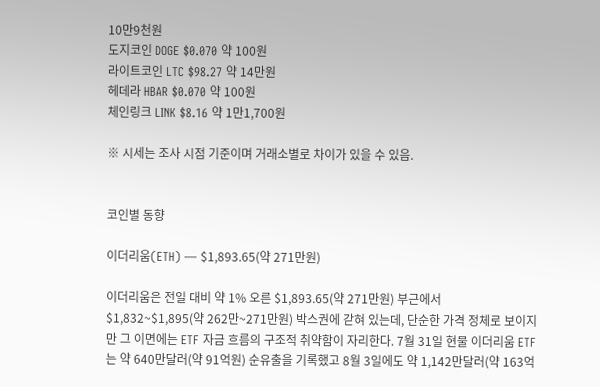10만9천원
도지코인 DOGE $0.070 약 100원
라이트코인 LTC $98.27 약 14만원
헤데라 HBAR $0.070 약 100원
체인링크 LINK $8.16 약 1만1,700원

※ 시세는 조사 시점 기준이며 거래소별로 차이가 있을 수 있음.


코인별 동향

이더리움(ETH) — $1,893.65(약 271만원)

이더리움은 전일 대비 약 1% 오른 $1,893.65(약 271만원) 부근에서 $1,832~$1,895(약 262만~271만원) 박스권에 갇혀 있는데, 단순한 가격 정체로 보이지만 그 이면에는 ETF 자금 흐름의 구조적 취약함이 자리한다. 7월 31일 현물 이더리움 ETF는 약 640만달러(약 91억원) 순유출을 기록했고 8월 3일에도 약 1,142만달러(약 163억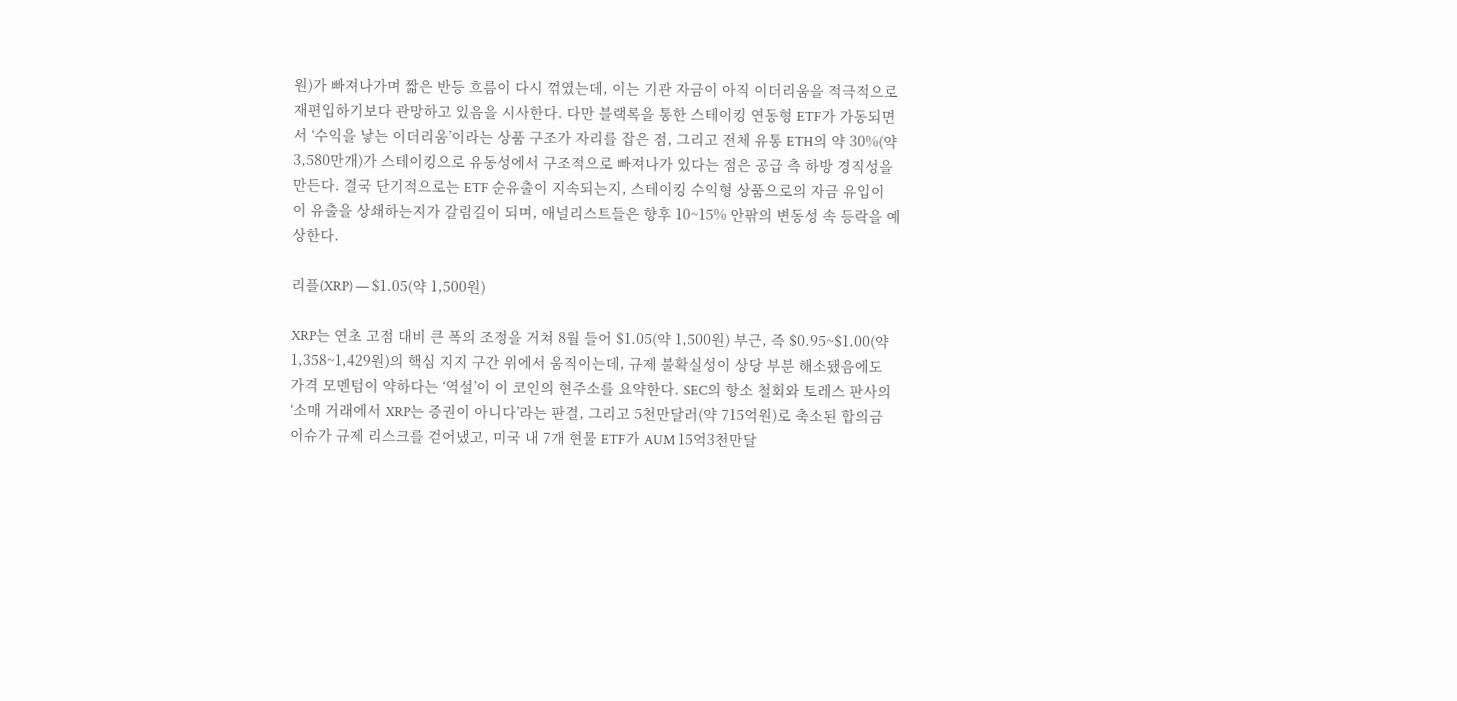원)가 빠져나가며 짧은 반등 흐름이 다시 꺾였는데, 이는 기관 자금이 아직 이더리움을 적극적으로 재편입하기보다 관망하고 있음을 시사한다. 다만 블랙록을 통한 스테이킹 연동형 ETF가 가동되면서 ‘수익을 낳는 이더리움’이라는 상품 구조가 자리를 잡은 점, 그리고 전체 유통 ETH의 약 30%(약 3,580만개)가 스테이킹으로 유동성에서 구조적으로 빠져나가 있다는 점은 공급 측 하방 경직성을 만든다. 결국 단기적으로는 ETF 순유출이 지속되는지, 스테이킹 수익형 상품으로의 자금 유입이 이 유출을 상쇄하는지가 갈림길이 되며, 애널리스트들은 향후 10~15% 안팎의 변동성 속 등락을 예상한다.

리플(XRP) — $1.05(약 1,500원)

XRP는 연초 고점 대비 큰 폭의 조정을 거쳐 8월 들어 $1.05(약 1,500원) 부근, 즉 $0.95~$1.00(약 1,358~1,429원)의 핵심 지지 구간 위에서 움직이는데, 규제 불확실성이 상당 부분 해소됐음에도 가격 모멘텀이 약하다는 ‘역설’이 이 코인의 현주소를 요약한다. SEC의 항소 철회와 토레스 판사의 ‘소매 거래에서 XRP는 증권이 아니다’라는 판결, 그리고 5천만달러(약 715억원)로 축소된 합의금 이슈가 규제 리스크를 걷어냈고, 미국 내 7개 현물 ETF가 AUM 15억3천만달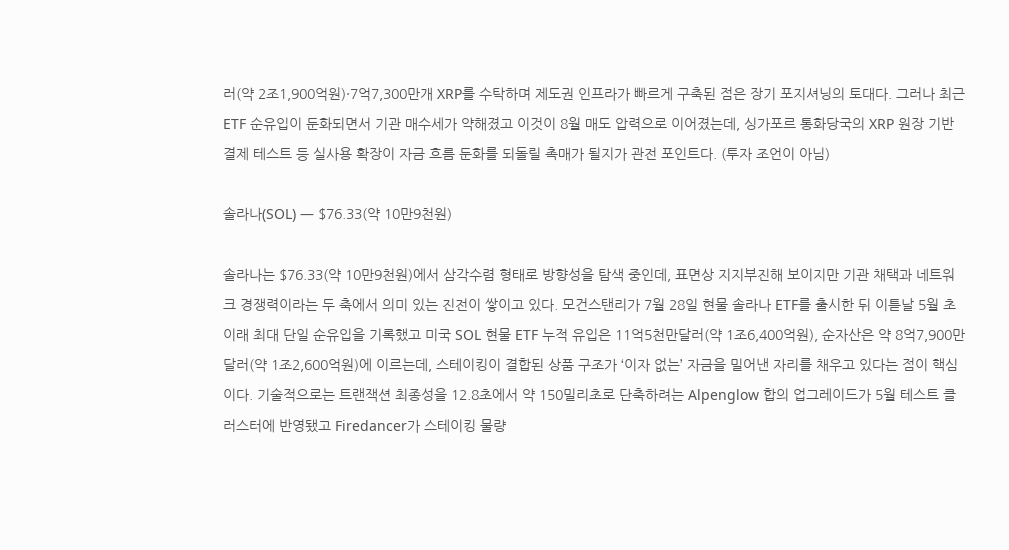러(약 2조1,900억원)·7억7,300만개 XRP를 수탁하며 제도권 인프라가 빠르게 구축된 점은 장기 포지셔닝의 토대다. 그러나 최근 ETF 순유입이 둔화되면서 기관 매수세가 약해졌고 이것이 8월 매도 압력으로 이어졌는데, 싱가포르 통화당국의 XRP 원장 기반 결제 테스트 등 실사용 확장이 자금 흐름 둔화를 되돌릴 촉매가 될지가 관전 포인트다. (투자 조언이 아님)

솔라나(SOL) — $76.33(약 10만9천원)

솔라나는 $76.33(약 10만9천원)에서 삼각수렴 형태로 방향성을 탐색 중인데, 표면상 지지부진해 보이지만 기관 채택과 네트워크 경쟁력이라는 두 축에서 의미 있는 진전이 쌓이고 있다. 모건스탠리가 7월 28일 현물 솔라나 ETF를 출시한 뒤 이튿날 5월 초 이래 최대 단일 순유입을 기록했고 미국 SOL 현물 ETF 누적 유입은 11억5천만달러(약 1조6,400억원), 순자산은 약 8억7,900만달러(약 1조2,600억원)에 이르는데, 스테이킹이 결합된 상품 구조가 ‘이자 없는’ 자금을 밀어낸 자리를 채우고 있다는 점이 핵심이다. 기술적으로는 트랜잭션 최종성을 12.8초에서 약 150밀리초로 단축하려는 Alpenglow 합의 업그레이드가 5월 테스트 클러스터에 반영됐고 Firedancer가 스테이킹 물량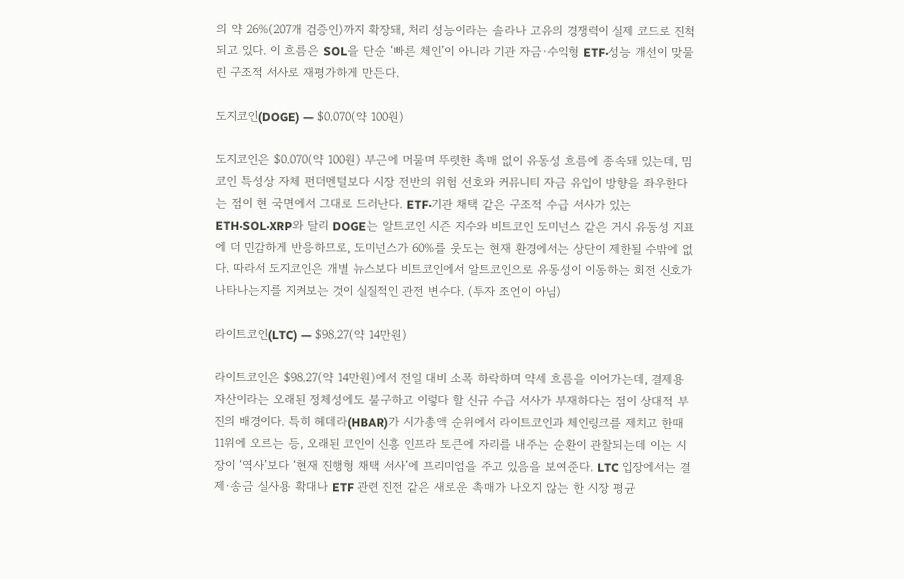의 약 26%(207개 검증인)까지 확장돼, 처리 성능이라는 솔라나 고유의 경쟁력이 실제 코드로 진척되고 있다. 이 흐름은 SOL을 단순 ‘빠른 체인’이 아니라 기관 자금·수익형 ETF·성능 개선이 맞물린 구조적 서사로 재평가하게 만든다.

도지코인(DOGE) — $0.070(약 100원)

도지코인은 $0.070(약 100원) 부근에 머물며 뚜렷한 촉매 없이 유동성 흐름에 종속돼 있는데, 밈코인 특성상 자체 펀더멘털보다 시장 전반의 위험 선호와 커뮤니티 자금 유입이 방향을 좌우한다는 점이 현 국면에서 그대로 드러난다. ETF·기관 채택 같은 구조적 수급 서사가 있는 ETH·SOL·XRP와 달리 DOGE는 알트코인 시즌 지수와 비트코인 도미넌스 같은 거시 유동성 지표에 더 민감하게 반응하므로, 도미넌스가 60%를 웃도는 현재 환경에서는 상단이 제한될 수밖에 없다. 따라서 도지코인은 개별 뉴스보다 비트코인에서 알트코인으로 유동성이 이동하는 회전 신호가 나타나는지를 지켜보는 것이 실질적인 관전 변수다. (투자 조언이 아님)

라이트코인(LTC) — $98.27(약 14만원)

라이트코인은 $98.27(약 14만원)에서 전일 대비 소폭 하락하며 약세 흐름을 이어가는데, 결제용 자산이라는 오래된 정체성에도 불구하고 이렇다 할 신규 수급 서사가 부재하다는 점이 상대적 부진의 배경이다. 특히 헤데라(HBAR)가 시가총액 순위에서 라이트코인과 체인링크를 제치고 한때 11위에 오르는 등, 오래된 코인이 신흥 인프라 토큰에 자리를 내주는 순환이 관찰되는데 이는 시장이 ‘역사’보다 ‘현재 진행형 채택 서사’에 프리미엄을 주고 있음을 보여준다. LTC 입장에서는 결제·송금 실사용 확대나 ETF 관련 진전 같은 새로운 촉매가 나오지 않는 한 시장 평균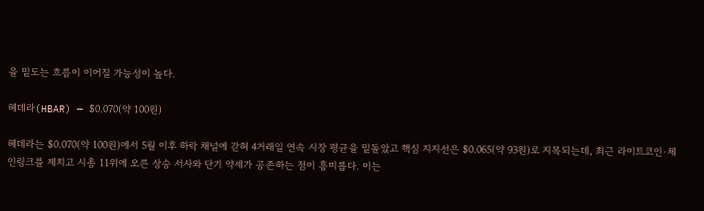을 밑도는 흐름이 이어질 가능성이 높다.

헤데라(HBAR) — $0.070(약 100원)

헤데라는 $0.070(약 100원)에서 5월 이후 하락 채널에 갇혀 4거래일 연속 시장 평균을 밑돌았고 핵심 지지선은 $0.065(약 93원)로 지목되는데, 최근 라이트코인·체인링크를 제치고 시총 11위에 오른 상승 서사와 단기 약세가 공존하는 점이 흥미롭다. 이는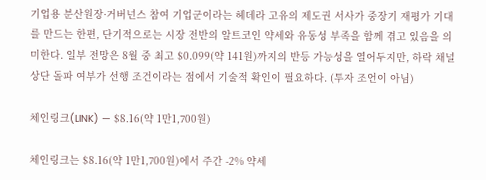기업용 분산원장·거버넌스 참여 기업군이라는 헤데라 고유의 제도권 서사가 중장기 재평가 기대를 만드는 한편, 단기적으로는 시장 전반의 알트코인 약세와 유동성 부족을 함께 겪고 있음을 의미한다. 일부 전망은 8월 중 최고 $0.099(약 141원)까지의 반등 가능성을 열어두지만, 하락 채널 상단 돌파 여부가 선행 조건이라는 점에서 기술적 확인이 필요하다. (투자 조언이 아님)

체인링크(LINK) — $8.16(약 1만1,700원)

체인링크는 $8.16(약 1만1,700원)에서 주간 -2% 약세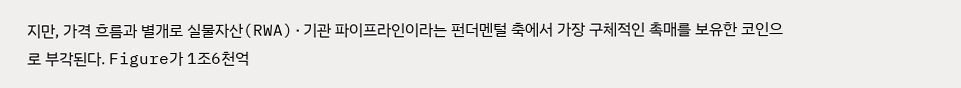지만, 가격 흐름과 별개로 실물자산(RWA)·기관 파이프라인이라는 펀더멘털 축에서 가장 구체적인 촉매를 보유한 코인으로 부각된다. Figure가 1조6천억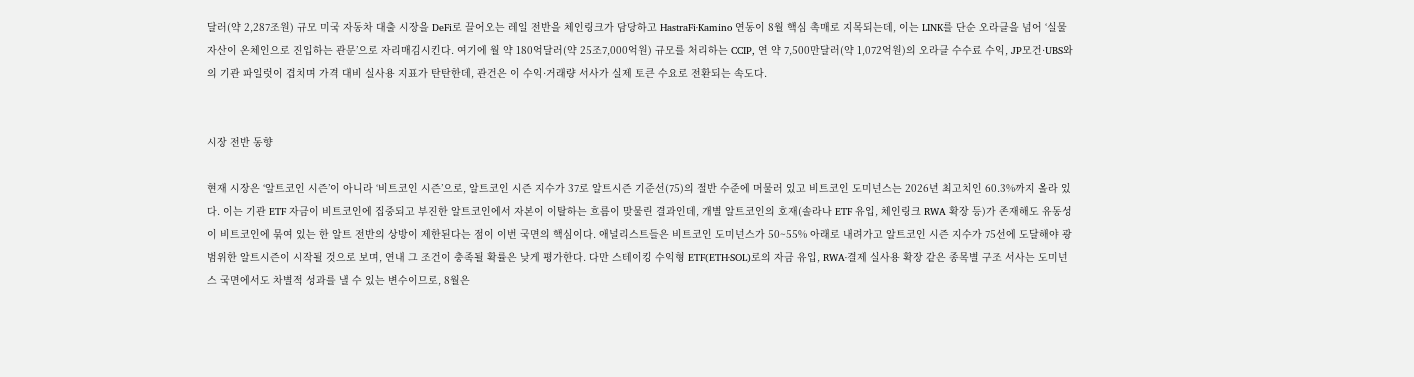달러(약 2,287조원) 규모 미국 자동차 대출 시장을 DeFi로 끌어오는 레일 전반을 체인링크가 담당하고 HastraFi·Kamino 연동이 8월 핵심 촉매로 지목되는데, 이는 LINK를 단순 오라클을 넘어 ‘실물 자산이 온체인으로 진입하는 관문’으로 자리매김시킨다. 여기에 월 약 180억달러(약 25조7,000억원) 규모를 처리하는 CCIP, 연 약 7,500만달러(약 1,072억원)의 오라클 수수료 수익, JP모건·UBS와의 기관 파일럿이 겹치며 가격 대비 실사용 지표가 탄탄한데, 관건은 이 수익·거래량 서사가 실제 토큰 수요로 전환되는 속도다.


시장 전반 동향

현재 시장은 ‘알트코인 시즌’이 아니라 ‘비트코인 시즌’으로, 알트코인 시즌 지수가 37로 알트시즌 기준선(75)의 절반 수준에 머물러 있고 비트코인 도미넌스는 2026년 최고치인 60.3%까지 올라 있다. 이는 기관 ETF 자금이 비트코인에 집중되고 부진한 알트코인에서 자본이 이탈하는 흐름이 맞물린 결과인데, 개별 알트코인의 호재(솔라나 ETF 유입, 체인링크 RWA 확장 등)가 존재해도 유동성이 비트코인에 묶여 있는 한 알트 전반의 상방이 제한된다는 점이 이번 국면의 핵심이다. 애널리스트들은 비트코인 도미넌스가 50~55% 아래로 내려가고 알트코인 시즌 지수가 75선에 도달해야 광범위한 알트시즌이 시작될 것으로 보며, 연내 그 조건이 충족될 확률은 낮게 평가한다. 다만 스테이킹 수익형 ETF(ETH·SOL)로의 자금 유입, RWA·결제 실사용 확장 같은 종목별 구조 서사는 도미넌스 국면에서도 차별적 성과를 낼 수 있는 변수이므로, 8월은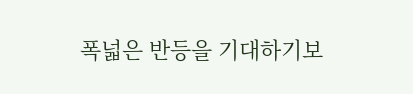폭넓은 반등을 기대하기보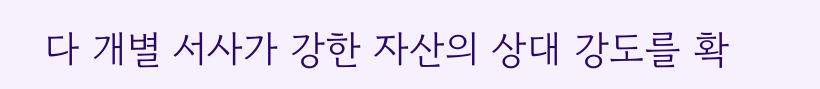다 개별 서사가 강한 자산의 상대 강도를 확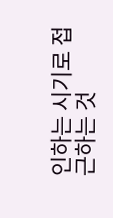인하는 시기로 접근하는 것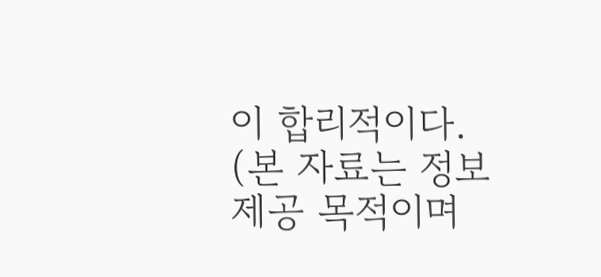이 합리적이다. (본 자료는 정보 제공 목적이며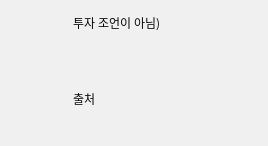투자 조언이 아님)


출처